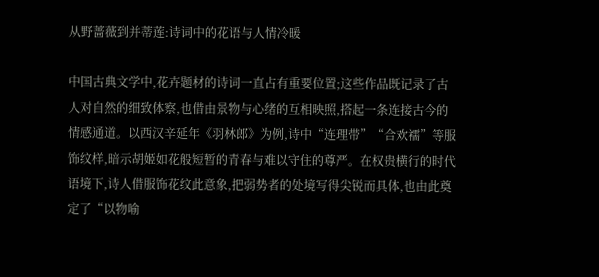从野蔷薇到并蒂莲:诗词中的花语与人情冷暖

中国古典文学中,花卉题材的诗词一直占有重要位置;这些作品既记录了古人对自然的细致体察,也借由景物与心绪的互相映照,搭起一条连接古今的情感通道。以西汉辛延年《羽林郎》为例,诗中“连理带”“合欢襦”等服饰纹样,暗示胡姬如花般短暂的青春与难以守住的尊严。在权贵横行的时代语境下,诗人借服饰花纹此意象,把弱势者的处境写得尖锐而具体,也由此奠定了“以物喻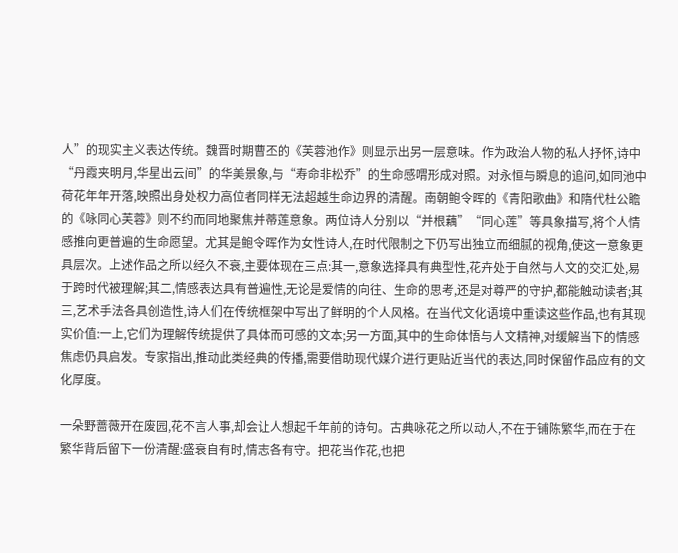人”的现实主义表达传统。魏晋时期曹丕的《芙蓉池作》则显示出另一层意味。作为政治人物的私人抒怀,诗中“丹霞夹明月,华星出云间”的华美景象,与“寿命非松乔”的生命感喟形成对照。对永恒与瞬息的追问,如同池中荷花年年开落,映照出身处权力高位者同样无法超越生命边界的清醒。南朝鲍令晖的《青阳歌曲》和隋代杜公瞻的《咏同心芙蓉》则不约而同地聚焦并蒂莲意象。两位诗人分别以“并根藕”“同心莲”等具象描写,将个人情感推向更普遍的生命愿望。尤其是鲍令晖作为女性诗人,在时代限制之下仍写出独立而细腻的视角,使这一意象更具层次。上述作品之所以经久不衰,主要体现在三点:其一,意象选择具有典型性,花卉处于自然与人文的交汇处,易于跨时代被理解;其二,情感表达具有普遍性,无论是爱情的向往、生命的思考,还是对尊严的守护,都能触动读者;其三,艺术手法各具创造性,诗人们在传统框架中写出了鲜明的个人风格。在当代文化语境中重读这些作品,也有其现实价值:一上,它们为理解传统提供了具体而可感的文本;另一方面,其中的生命体悟与人文精神,对缓解当下的情感焦虑仍具启发。专家指出,推动此类经典的传播,需要借助现代媒介进行更贴近当代的表达,同时保留作品应有的文化厚度。

一朵野蔷薇开在废园,花不言人事,却会让人想起千年前的诗句。古典咏花之所以动人,不在于铺陈繁华,而在于在繁华背后留下一份清醒:盛衰自有时,情志各有守。把花当作花,也把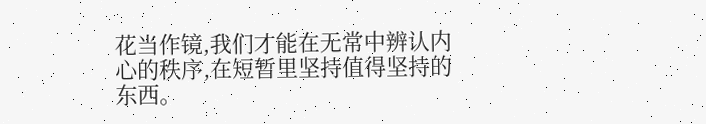花当作镜,我们才能在无常中辨认内心的秩序,在短暂里坚持值得坚持的东西。